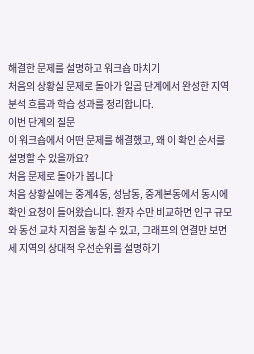해결한 문제를 설명하고 워크숍 마치기
처음의 상황실 문제로 돌아가 일곱 단계에서 완성한 지역 분석 흐름과 학습 성과를 정리합니다.
이번 단계의 질문
이 워크숍에서 어떤 문제를 해결했고, 왜 이 확인 순서를 설명할 수 있을까요?
처음 문제로 돌아가 봅니다
처음 상황실에는 중계4동, 성남동, 중계본동에서 동시에 확인 요청이 들어왔습니다. 환자 수만 비교하면 인구 규모와 동선 교차 지점을 놓칠 수 있고, 그래프의 연결만 보면 세 지역의 상대적 우선순위를 설명하기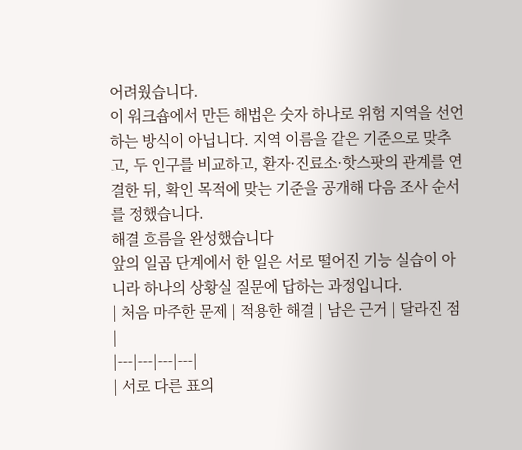어려웠습니다.
이 워크숍에서 만든 해법은 숫자 하나로 위험 지역을 선언하는 방식이 아닙니다. 지역 이름을 같은 기준으로 맞추고, 두 인구를 비교하고, 환자·진료소·핫스팟의 관계를 연결한 뒤, 확인 목적에 맞는 기준을 공개해 다음 조사 순서를 정했습니다.
해결 흐름을 완성했습니다
앞의 일곱 단계에서 한 일은 서로 떨어진 기능 실습이 아니라 하나의 상황실 질문에 답하는 과정입니다.
| 처음 마주한 문제 | 적용한 해결 | 남은 근거 | 달라진 점 |
|---|---|---|---|
| 서로 다른 표의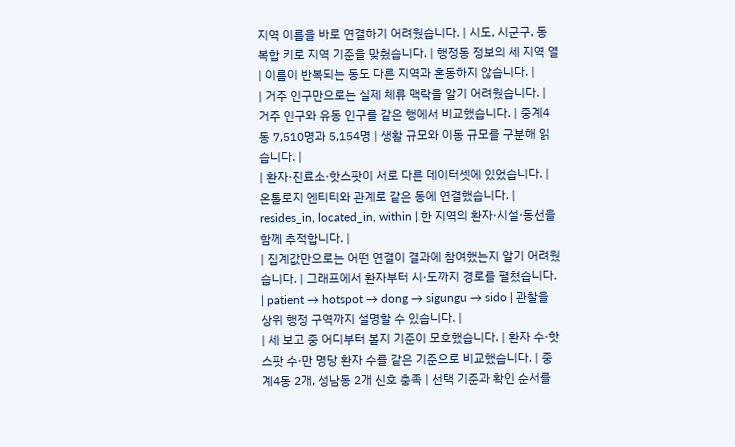지역 이름을 바로 연결하기 어려웠습니다. | 시도, 시군구, 동 복합 키로 지역 기준을 맞췄습니다. | 행정동 정보의 세 지역 열 | 이름이 반복되는 동도 다른 지역과 혼동하지 않습니다. |
| 거주 인구만으로는 실제 체류 맥락을 알기 어려웠습니다. | 거주 인구와 유동 인구를 같은 행에서 비교했습니다. | 중계4동 7,510명과 5,154명 | 생활 규모와 이동 규모를 구분해 읽습니다. |
| 환자·진료소·핫스팟이 서로 다른 데이터셋에 있었습니다. | 온톨로지 엔티티와 관계로 같은 동에 연결했습니다. | resides_in, located_in, within | 한 지역의 환자·시설·동선을 함께 추적합니다. |
| 집계값만으로는 어떤 연결이 결과에 참여했는지 알기 어려웠습니다. | 그래프에서 환자부터 시·도까지 경로를 펼쳤습니다. | patient → hotspot → dong → sigungu → sido | 관찰을 상위 행정 구역까지 설명할 수 있습니다. |
| 세 보고 중 어디부터 볼지 기준이 모호했습니다. | 환자 수·핫스팟 수·만 명당 환자 수를 같은 기준으로 비교했습니다. | 중계4동 2개, 성남동 2개 신호 충족 | 선택 기준과 확인 순서를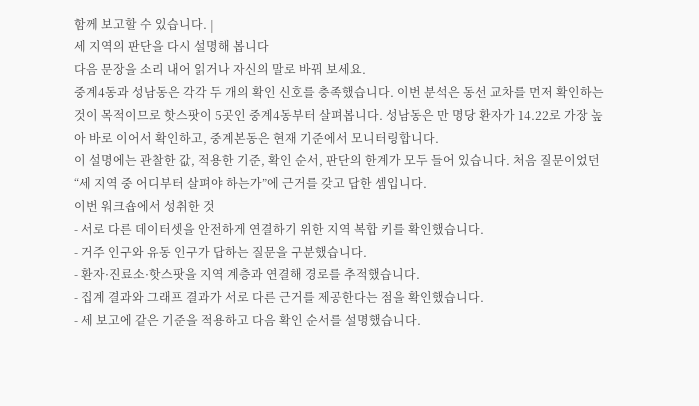함께 보고할 수 있습니다. |
세 지역의 판단을 다시 설명해 봅니다
다음 문장을 소리 내어 읽거나 자신의 말로 바꿔 보세요.
중계4동과 성남동은 각각 두 개의 확인 신호를 충족했습니다. 이번 분석은 동선 교차를 먼저 확인하는 것이 목적이므로 핫스팟이 5곳인 중계4동부터 살펴봅니다. 성남동은 만 명당 환자가 14.22로 가장 높아 바로 이어서 확인하고, 중계본동은 현재 기준에서 모니터링합니다.
이 설명에는 관찰한 값, 적용한 기준, 확인 순서, 판단의 한계가 모두 들어 있습니다. 처음 질문이었던 “세 지역 중 어디부터 살펴야 하는가”에 근거를 갖고 답한 셈입니다.
이번 워크숍에서 성취한 것
- 서로 다른 데이터셋을 안전하게 연결하기 위한 지역 복합 키를 확인했습니다.
- 거주 인구와 유동 인구가 답하는 질문을 구분했습니다.
- 환자·진료소·핫스팟을 지역 계층과 연결해 경로를 추적했습니다.
- 집계 결과와 그래프 결과가 서로 다른 근거를 제공한다는 점을 확인했습니다.
- 세 보고에 같은 기준을 적용하고 다음 확인 순서를 설명했습니다.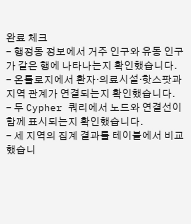완료 체크
- 행정동 정보에서 거주 인구와 유동 인구가 같은 행에 나타나는지 확인했습니다.
- 온톨로지에서 환자·의료시설·핫스팟과 지역 관계가 연결되는지 확인했습니다.
- 두 Cypher 쿼리에서 노드와 연결선이 함께 표시되는지 확인했습니다.
- 세 지역의 집계 결과를 테이블에서 비교했습니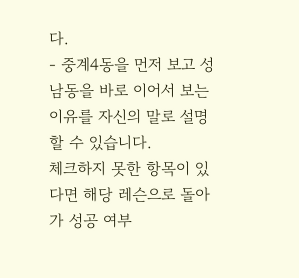다.
- 중계4동을 먼저 보고 성남동을 바로 이어서 보는 이유를 자신의 말로 설명할 수 있습니다.
체크하지 못한 항목이 있다면 해당 레슨으로 돌아가 성공 여부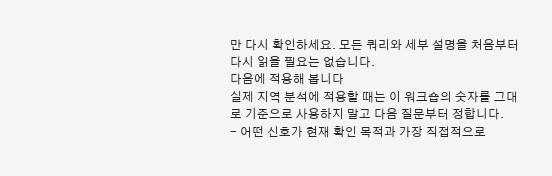만 다시 확인하세요. 모든 쿼리와 세부 설명을 처음부터 다시 읽을 필요는 없습니다.
다음에 적용해 봅니다
실제 지역 분석에 적용할 때는 이 워크숍의 숫자를 그대로 기준으로 사용하지 말고 다음 질문부터 정합니다.
- 어떤 신호가 현재 확인 목적과 가장 직접적으로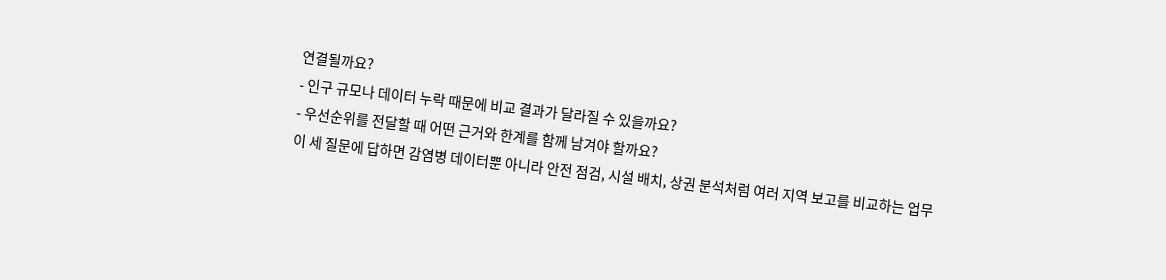연결될까요?
- 인구 규모나 데이터 누락 때문에 비교 결과가 달라질 수 있을까요?
- 우선순위를 전달할 때 어떤 근거와 한계를 함께 남겨야 할까요?
이 세 질문에 답하면 감염병 데이터뿐 아니라 안전 점검, 시설 배치, 상권 분석처럼 여러 지역 보고를 비교하는 업무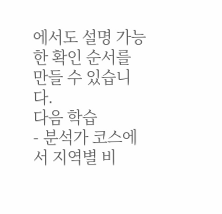에서도 설명 가능한 확인 순서를 만들 수 있습니다.
다음 학습
- 분석가 코스에서 지역별 비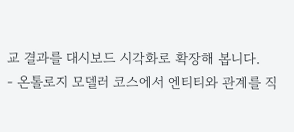교 결과를 대시보드 시각화로 확장해 봅니다.
- 온톨로지 모델러 코스에서 엔티티와 관계를 직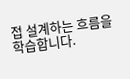접 설계하는 흐름을 학습합니다.